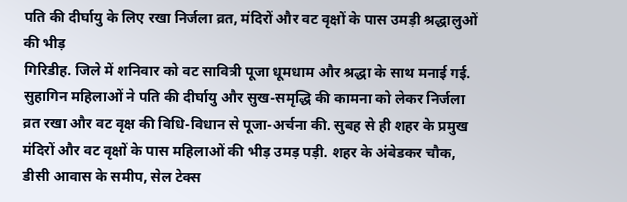पति की दीर्घायु के लिए रखा निर्जला व्रत, मंदिरों और वट वृक्षों के पास उमड़ी श्रद्धालुओं की भीड़
गिरिडीह. जिले में शनिवार को वट सावित्री पूजा धूमधाम और श्रद्धा के साथ मनाई गई. सुहागिन महिलाओं ने पति की दीर्घायु और सुख-समृद्धि की कामना को लेकर निर्जला व्रत रखा और वट वृक्ष की विधि-विधान से पूजा-अर्चना की. सुबह से ही शहर के प्रमुख मंदिरों और वट वृक्षों के पास महिलाओं की भीड़ उमड़ पड़ी. शहर के अंबेडकर चौक, डीसी आवास के समीप, सेल टेक्स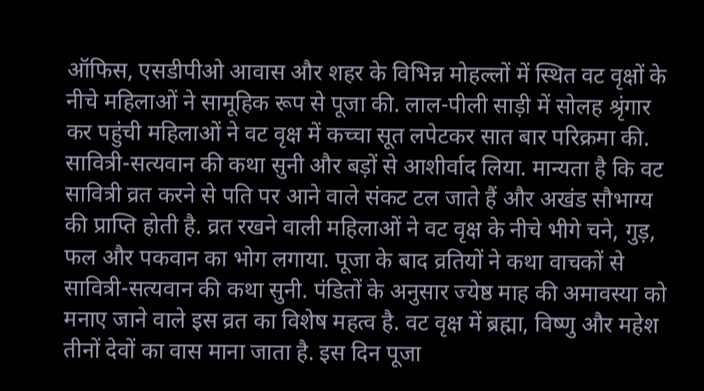ऑफिस, एसडीपीओ आवास और शहर के विभिन्न मोहल्लों में स्थित वट वृक्षों के नीचे महिलाओं ने सामूहिक रूप से पूजा की. लाल-पीली साड़ी में सोलह श्रृंगार कर पहुंची महिलाओं ने वट वृक्ष में कच्चा सूत लपेटकर सात बार परिक्रमा की. सावित्री-सत्यवान की कथा सुनी और बड़ों से आशीर्वाद लिया. मान्यता है कि वट सावित्री व्रत करने से पति पर आने वाले संकट टल जाते हैं और अखंड सौभाग्य की प्राप्ति होती है. व्रत रखने वाली महिलाओं ने वट वृक्ष के नीचे भीगे चने, गुड़, फल और पकवान का भोग लगाया. पूजा के बाद व्रतियों ने कथा वाचकों से सावित्री-सत्यवान की कथा सुनी. पंडितों के अनुसार ज्येष्ठ माह की अमावस्या को मनाए जाने वाले इस व्रत का विशेष महत्व है. वट वृक्ष में ब्रह्मा, विष्णु और महेश तीनों देवों का वास माना जाता है. इस दिन पूजा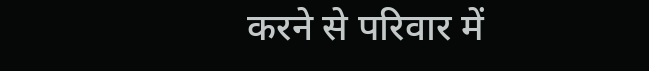करने से परिवार में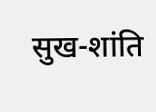सुख-शांति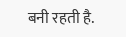बनी रहती है.